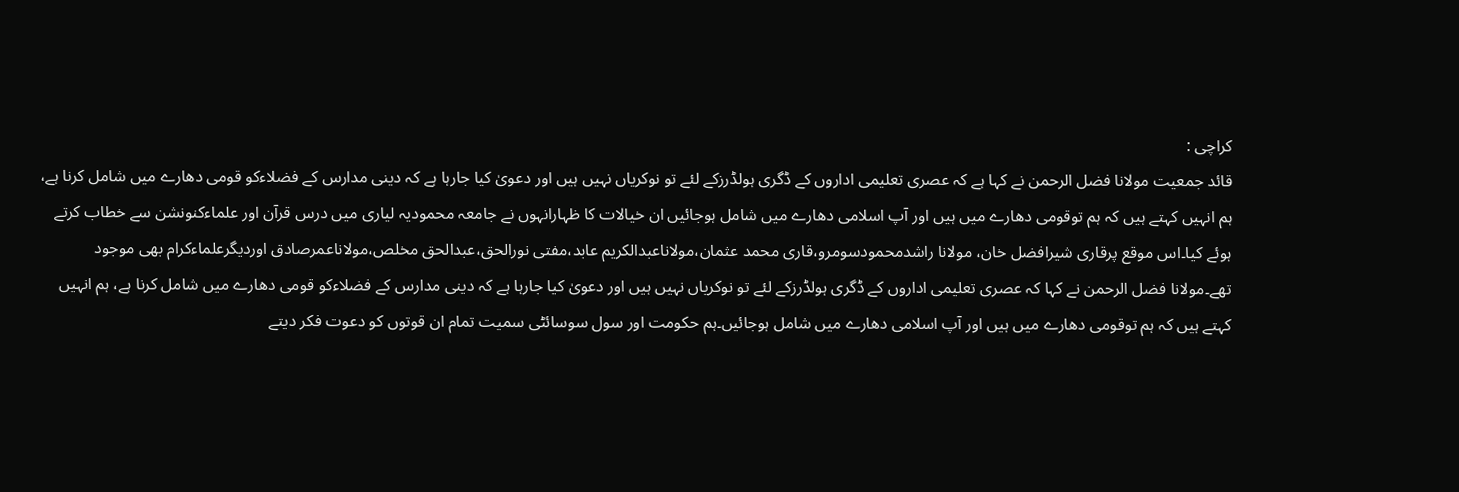کراچی :
قائد جمعیت مولانا فضل الرحمن نے کہا ہے کہ عصری تعلیمی اداروں کے ڈگری ہولڈرزکے لئے تو نوکریاں نہیں ہیں اور دعویٰ کیا جارہا ہے کہ دینی مدارس کے فضلاءکو قومی دھارے میں شامل کرنا ہے، ہم انہیں کہتے ہیں کہ ہم توقومی دھارے میں ہیں اور آپ اسلامی دھارے میں شامل ہوجائیں ان خیالات کا ظہارانہوں نے جامعہ محمودیہ لیاری میں درس قرآن اور علماءکنونشن سے خطاب کرتے ہوئے کیا۔اس موقع پرقاری شیرافضل خان، مولانا راشدمحمودسومرو،قاری محمد عثمان،مولاناعبدالکریم عابد،مفتی نورالحق،عبدالحق مخلص،مولاناعمرصادق اوردیگرعلماءکرام بھی موجود تھے۔مولانا فضل الرحمن نے کہا کہ عصری تعلیمی اداروں کے ڈگری ہولڈرزکے لئے تو نوکریاں نہیں ہیں اور دعویٰ کیا جارہا ہے کہ دینی مدارس کے فضلاءکو قومی دھارے میں شامل کرنا ہے، ہم انہیں کہتے ہیں کہ ہم توقومی دھارے میں ہیں اور آپ اسلامی دھارے میں شامل ہوجائیں۔ہم حکومت اور سول سوسائٹی سمیت تمام ان قوتوں کو دعوت فکر دیتے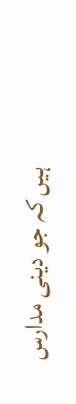ہیں کہ جو دینی مدارس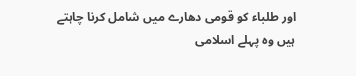اور طلباء کو قومی دھارے میں شامل کرنا چاہتے ہیں وہ پہلے اسلامی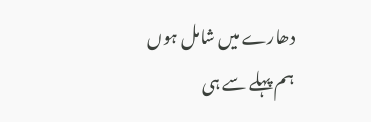دھارے میں شامل ہوں ہم پہلے سے ہی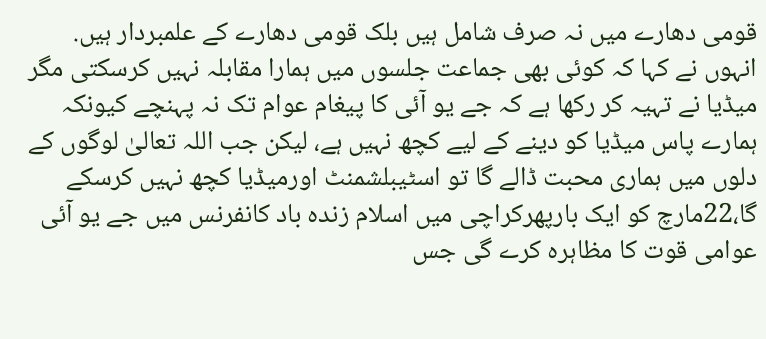قومی دھارے میں نہ صرف شامل ہیں بلک قومی دھارے کے علمبردار ہیں.
انہوں نے کہا کہ کوئی بھی جماعت جلسوں میں ہمارا مقابلہ نہیں کرسکتی مگر میڈیا نے تہیہ کر رکھا ہے کہ جے یو آئی کا پیغام عوام تک نہ پہنچے کیونکہ ہمارے پاس میڈیا کو دینے کے لیے کچھ نہیں ہے، لیکن جب اللہ تعالیٰ لوگوں کے دلوں میں ہماری محبت ڈالے گا تو اسٹیبلشمنٹ اورمیڈیا کچھ نہیں کرسکے گا،22مارچ کو ایک بارپھرکراچی میں اسلام زندہ باد کانفرنس میں جے یو آئی عوامی قوت کا مظاہرہ کرے گی جس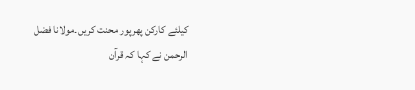کیلئے کارکن پھرپور محنت کریں۔مولانا فضل الرحمن نے کہا کہ قرآن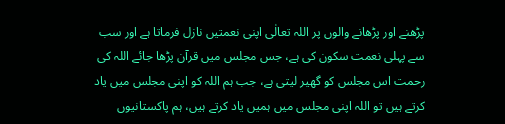پڑھنے اور پڑھانے والوں پر اللہ تعالٰی اپنی نعمتیں نازل فرماتا ہے اور سب سے پہلی نعمت سکون کی ہے، جس مجلس میں قرآن پڑھا جائے اللہ کی رحمت اس مجلس کو گھیر لیتی ہے، جب ہم اللہ کو اپنی مجلس میں یاد کرتے ہیں تو اللہ اپنی مجلس میں ہمیں یاد کرتے ہیں، ہم پاکستانیوں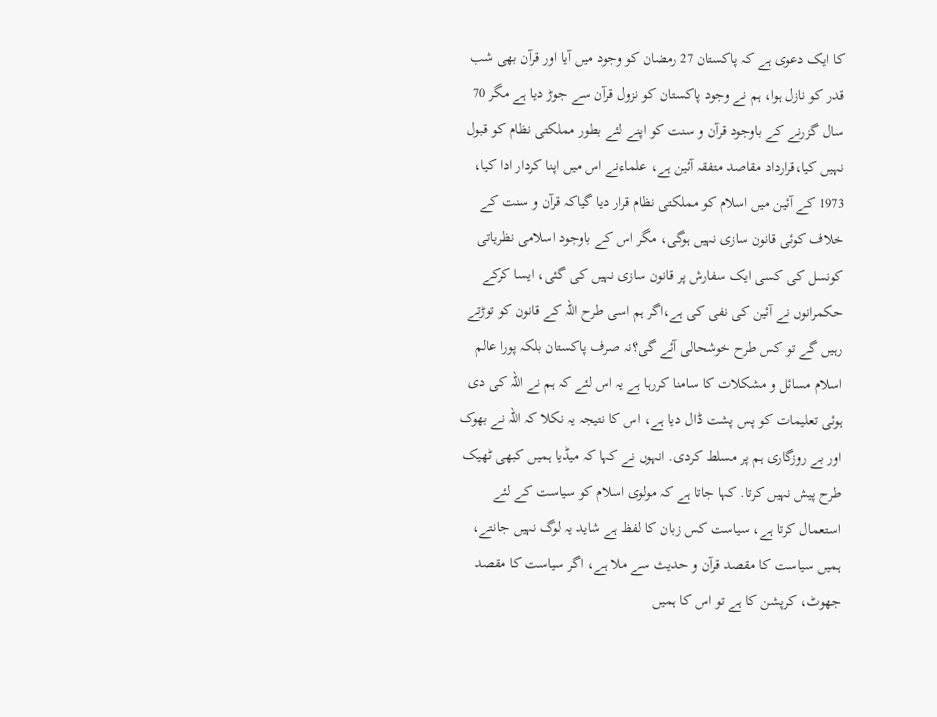کا ایک دعوی ہے کہ پاکستان 27 رمضان کو وجود میں آیا اور قرآن بھی شب قدر کو نازل ہوا، ہم نے وجود پاکستان کو نزول قرآن سے جوڑ دیا ہے مگر 70 سال گزرنے کے باوجود قرآن و سنت کو اپنے لئے بطور مملکتی نظام کو قبول نہیں کیا،قرارداد مقاصد متفقہ آئین ہے، علماءنے اس میں اپنا کردار ادا کیا، 1973 کے آئین میں اسلام کو مملکتی نظام قرار دیا گیاکہ قرآن و سنت کے خلاف کوئی قانون سازی نہیں ہوگی، مگر اس کے باوجود اسلامی نظریاتی کونسل کی کسی ایک سفارش پر قانون سازی نہیں کی گئی، ایسا کرکے حکمرانوں نے آئین کی نفی کی ہے،اگر ہم اسی طرح اللہ کے قانون کو توڑتے رہیں گے تو کس طرح خوشحالی آئے گی؟نہ صرف پاکستان بلکہ پورا عالم اسلام مسائل و مشکلات کا سامنا کررہا ہے یہ اس لئے کہ ہم نے اللہ کی دی ہوئی تعلیمات کو پس پشت ڈال دیا ہے، اس کا نتیجہ یہ نکلا کہ اللہ نے بھوک اور بے روزگاری ہم پر مسلط کردی. انہوں نے کہا کہ میڈیا ہمیں کبھی ٹھیک طرح پیش نہیں کرتا. کہا جاتا ہے کہ مولوی اسلام کو سیاست کے لئے استعمال کرتا ہے، سیاست کس زبان کا لفظ ہے شاید یہ لوگ نہیں جانتے، ہمیں سیاست کا مقصد قرآن و حدیث سے ملا ہے، اگر سیاست کا مقصد جھوٹ، کرپشن کا ہے تو اس کا ہمیں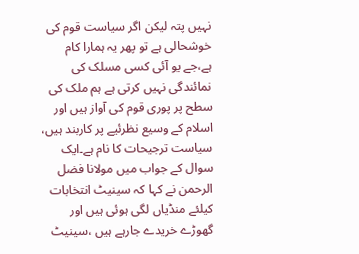نہیں پتہ لیکن اگر سیاست قوم کی خوشحالی ہے تو پھر یہ ہمارا کام ہے،جے یو آئی کسی مسلک کی نمائندگی نہیں کرتی ہے ہم ملک کی سطح پر پوری قوم کی آواز ہیں اور اسلام کے وسیع نظرئیے پر کاربند ہیں، سیاست ترجیحات کا نام ہے۔ایک سوال کے جواب میں مولانا فضل الرحمن نے کہا کہ سینیٹ انتخابات کیلئے منڈیاں لگی ہوئی ہیں اور گھوڑے خریدے جارہے ہیں ،سینیٹ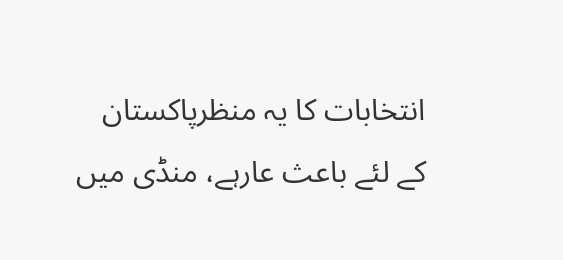انتخابات کا یہ منظرپاکستان کے لئے باعث عارہے، منڈی میں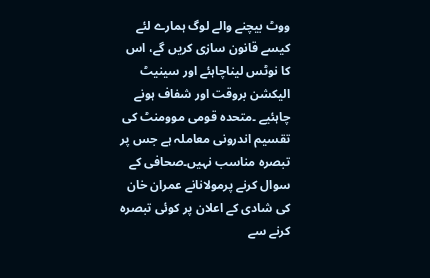ووٹ بیچنے والے لوگ ہمارے لئے کیسے قانون سازی کریں گے، اس کا نوٹس لیناچاہئے اور سینیٹ الیکشن بروقت اور شفاف ہونے چاہئیے ۔متحدہ قومی موومنٹ کی تقسیم اندرونی معاملہ ہے جس پر تبصرہ مناسب نہیں۔صحافی کے سوال کرنے پرمولانانے عمران خان کی شادی کے اعلان پر کوئی تبصرہ کرنے سے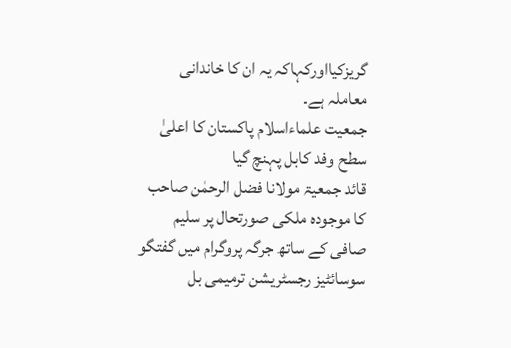گریزکیااورکہاکہ یہ ان کا خاندانی معاملہ ہے۔
جمعیت علماءاسلام پاکستان کا اعلیٰ سطح وفد کابل پہنچ گیا
قائد جمعیۃ مولانا فضل الرحمٰن صاحب کا موجودہ ملکی صورتحال پر سلیم صافی کے ساتھ جرگہ پروگرام میں گفتگو
سوسائٹیز رجسٹریشن ترمیمی بل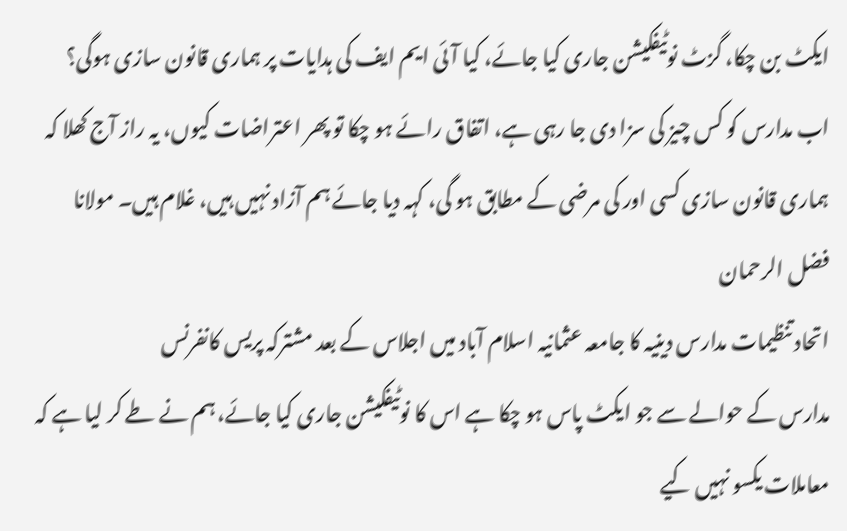ایکٹ بن چکا، گزٹ نوٹیفکیشن جاری کیا جائے، کیا آئی ایم ایف کی ہدایات پر ہماری قانون سازی ہوگی؟ اب مدارس کو کس چیز کی سزا دی جا رہی ہے، اتفاق رائے ہو چکا تو پھر اعتراضات کیوں، یہ راز آج کھلا کہ ہماری قانون سازی کسی اور کی مرضی کے مطابق ہو گی، کہہ دیا جائے ہم آزاد نہیں ہیں، غلام ہیں۔ مولانا فضل الرحمان
اتحاد تنظیمات مدارس دینیہ کا جامعہ عثمانیہ اسلام آباد میں اجلاس کے بعد مشترکہ پریس کانفرنس
مدارس کے حوالے سے جو ایکٹ پاس ہو چکا ہے اس کا نوٹیفکیشن جاری کیا جائے، ہم نے طے کر لیا ہے کہ معاملات یکسو نہیں کیے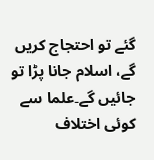گئے تو احتجاج کریں گے، اسلام جانا پڑا تو جائیں گے۔علما سے کوئی اختلاف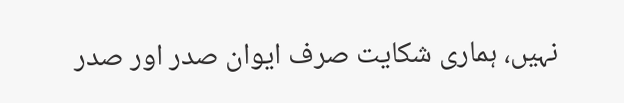نہیں، ہماری شکایت صرف ایوان صدر اور صدر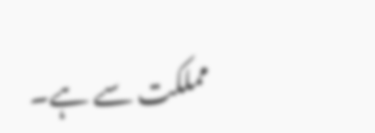مملکت سے ہے۔